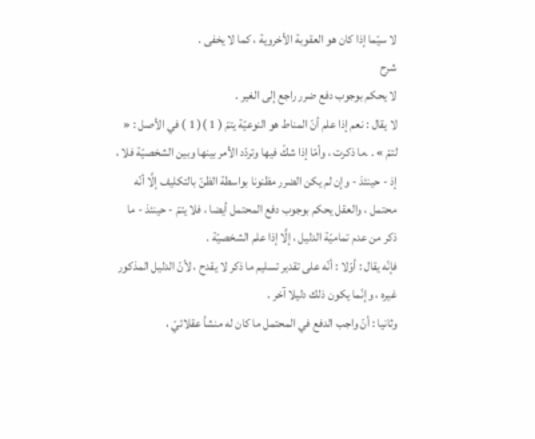لا سيّما إذا كان هو العقوبة الأخروية ، كما لا يخفى .
شرح
لا يحكم بوجوب دفع ضرر راجع إلى الغير .
لا يقال : نعم إذا علم أنّ المناط هو النوعيّة يتمّ ( 1 )( 1 ) في الأصل : « لتمّ » . .ما ذكرت ، وأمّا إذا شكّ فيها وتردّد الأمر بينها وبين الشخصيّة فلا ، إذ - حينئذ - وإن لم يكن الضرر مظنونا بواسطة الظنّ بالتكليف إلَّا أنّه محتمل ، والعقل يحكم بوجوب دفع المحتمل أيضا ، فلا يتمّ - حينئذ - ما ذكر من عدم تماميّة الدليل ، إلَّا إذا علم الشخصيّة .
فإنّه يقال : أوّلا : أنّه على تقدير تسليم ما ذكر لا يقدح ، لأنّ الدليل المذكور غيره ، وإنّما يكون ذلك دليلا آخر .
وثانيا : أنّ واجب الدفع في المحتمل ما كان له منشأ عقلائيّ ،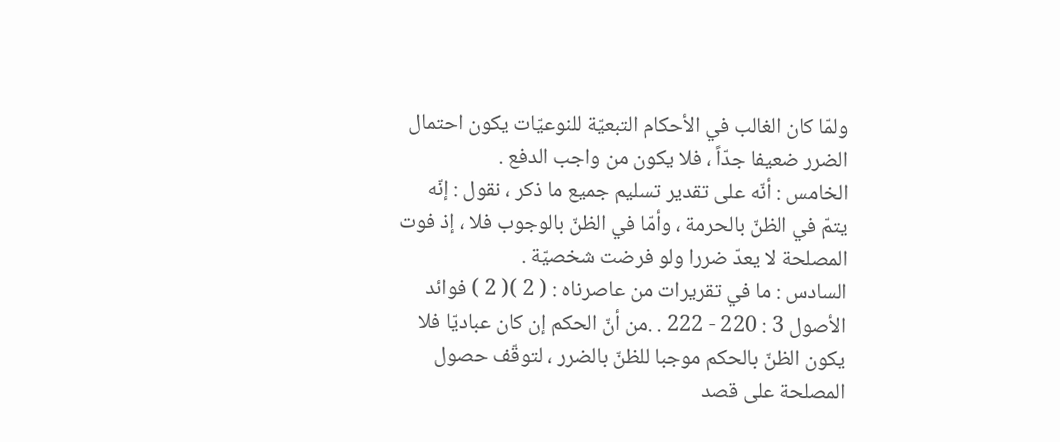ولمّا كان الغالب في الأحكام التبعيّة للنوعيّات يكون احتمال الضرر ضعيفا جدّاً ، فلا يكون من واجب الدفع .
الخامس : أنّه على تقدير تسليم جميع ما ذكر ، نقول : إنّه يتمّ في الظنّ بالحرمة ، وأمّا في الظنّ بالوجوب فلا ، إذ فوت المصلحة لا يعدّ ضررا ولو فرضت شخصيّة .
السادس : ما في تقريرات من عاصرناه : ( 2 )( 2 ) فوائد الأصول 3 : 220 - 222 . .من أنّ الحكم إن كان عباديّا فلا يكون الظنّ بالحكم موجبا للظنّ بالضرر ، لتوقّف حصول المصلحة على قصد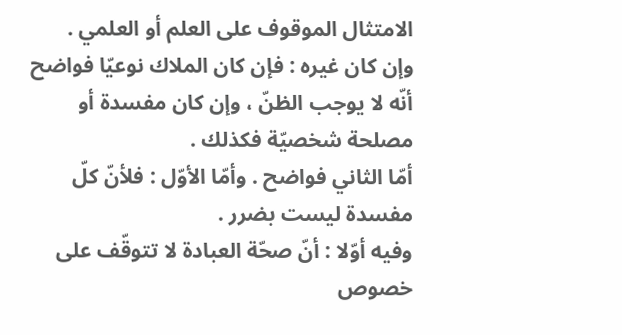الامتثال الموقوف على العلم أو العلمي .
وإن كان غيره : فإن كان الملاك نوعيّا فواضح أنّه لا يوجب الظنّ ، وإن كان مفسدة أو مصلحة شخصيّة فكذلك .
أمّا الثاني فواضح . وأمّا الأوّل : فلأنّ كلّ مفسدة ليست بضرر .
وفيه أوّلا : أنّ صحّة العبادة لا تتوقّف على خصوص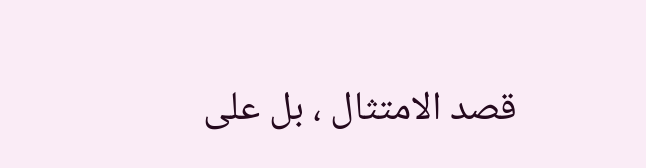قصد الامتثال ، بل على